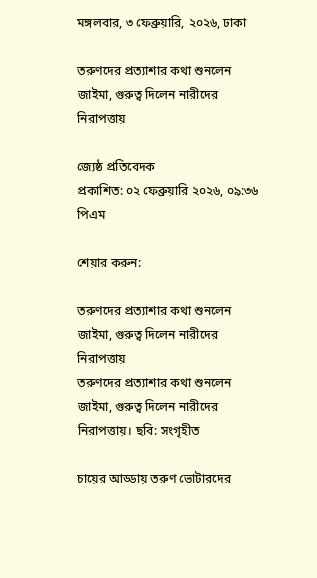মঙ্গলবার, ৩ ফেব্রুয়ারি, ২০২৬, ঢাকা

তরুণদের প্রত্যাশার কথা শুনলেন জাইমা, গুরুত্ব দিলেন নারীদের নিরাপত্তায়

জ্যেষ্ঠ প্রতিবেদক
প্রকাশিত: ০২ ফেব্রুয়ারি ২০২৬, ০৯:৩৬ পিএম

শেয়ার করুন:

তরুণদের প্রত্যাশার কথা শুনলেন জাইমা, গুরুত্ব দিলেন নারীদের নিরাপত্তায়
তরুণদের প্রত্যাশার কথা শুনলেন জাইমা, গুরুত্ব দিলেন নারীদের নিরাপত্তায়। ছবি: সংগৃহীত

চায়ের আড্ডায় তরুণ ভোটারদের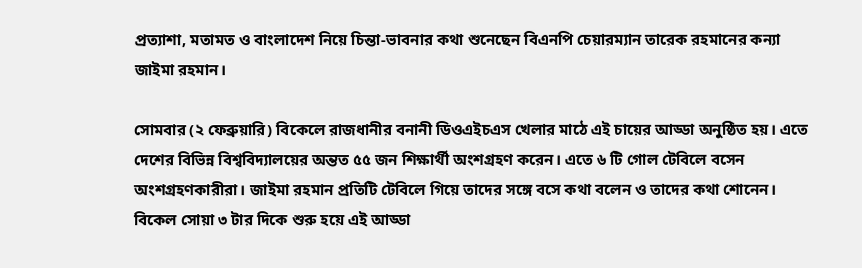প্রত্যাশা, মতামত ও বাংলাদেশ নিয়ে চিন্তা-ভাবনার কথা শুনেছেন বিএনপি চেয়ারম্যান তারেক রহমানের কন্যা জাইমা রহমান।

সোমবার (২ ফেব্রুয়ারি) বিকেলে রাজধানীর বনানী ডিওএইচএস খেলার মাঠে এই চায়ের আড্ডা অনুষ্ঠিত হয়। এতে দেশের বিভিন্ন বিশ্ববিদ্যালয়ের অন্তত ৫৫ জন শিক্ষার্থী অংশগ্রহণ করেন। এতে ৬ টি গোল টেবিলে বসেন অংশগ্রহণকারীরা। জাইমা রহমান প্রতিটি টেবিলে গিয়ে তাদের সঙ্গে বসে কথা বলেন ও তাদের কথা শোনেন। বিকেল সোয়া ৩ টার দিকে শুরু হয়ে এই আড্ডা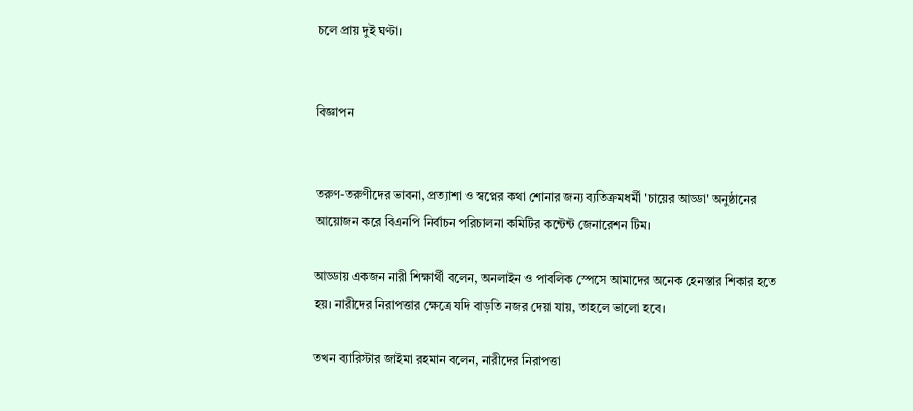চলে প্রায় দুই ঘণ্টা।


বিজ্ঞাপন


তরুণ-তরুণীদের ভাবনা, প্রত্যাশা ও স্বপ্নের কথা শোনার জন্য ব্যতিক্রমধর্মী 'চায়ের আড্ডা' অনুষ্ঠানের আয়োজন করে বিএনপি নির্বাচন পরিচালনা কমিটির কন্টেন্ট জেনারেশন টিম।

আড্ডায় একজন নারী শিক্ষার্থী বলেন, অনলাইন ও পাবলিক স্পেসে আমাদের অনেক হেনস্তার শিকার হতে হয়। নারীদের নিরাপত্তার ক্ষেত্রে যদি বাড়তি নজর দেয়া যায়, তাহলে ভালো হবে।

তখন ব্যারিস্টার জাইমা রহমান বলেন, নারীদের নিরাপত্তা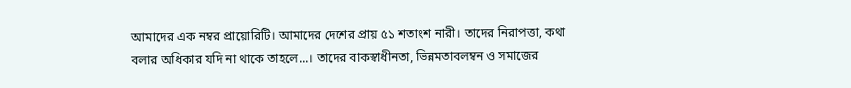আমাদের এক নম্বর প্রায়োরিটি। আমাদের দেশের প্রায় ৫১ শতাংশ নারী। তাদের নিরাপত্তা, কথা বলার অধিকার যদি না থাকে তাহলে...। তাদের বাকস্বাধীনতা, ভিন্নমতাবলম্বন ও সমাজের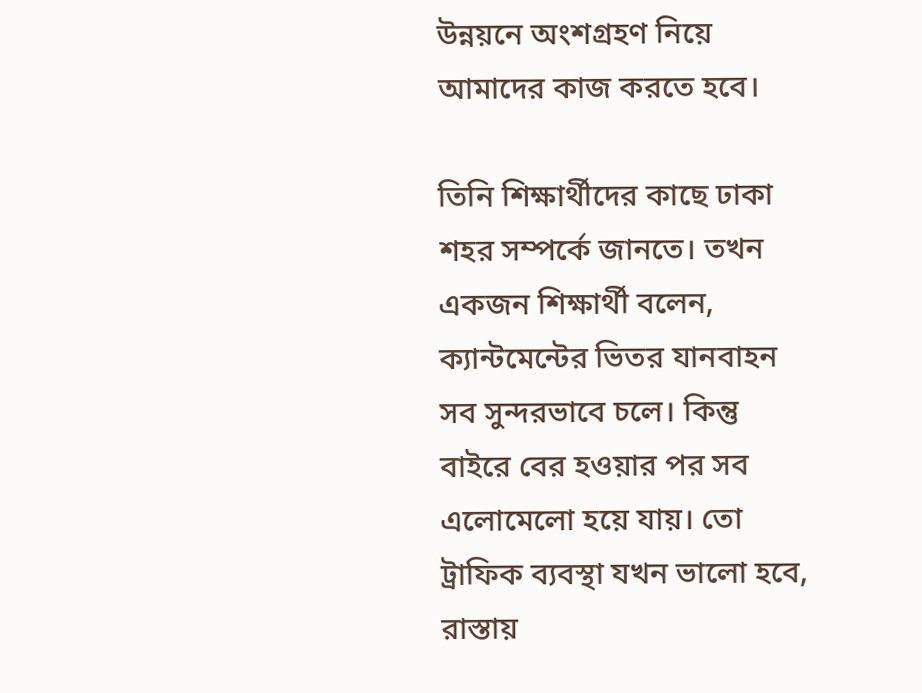উন্নয়নে অংশগ্রহণ নিয়ে আমাদের কাজ করতে হবে।

তিনি শিক্ষার্থীদের কাছে ঢাকা শহর সম্পর্কে জানতে। তখন একজন শিক্ষার্থী বলেন, ক্যান্টমেন্টের ভিতর যানবাহন সব সুন্দরভাবে চলে। কিন্তু বাইরে বের হওয়ার পর সব এলোমেলো হয়ে যায়। তো ট্রাফিক ব্যবস্থা যখন ভালো হবে, রাস্তায়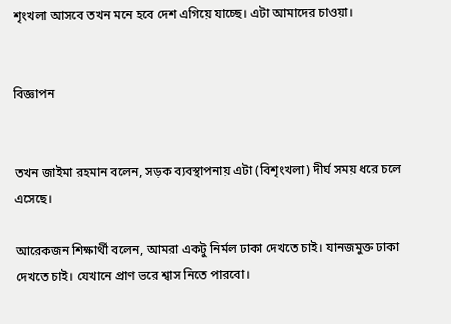শৃংখলা আসবে তখন মনে হবে দেশ এগিয়ে যাচ্ছে। এটা আমাদের চাওয়া।


বিজ্ঞাপন


তখন জাইমা রহমান বলেন, সড়ক ব্যবস্থাপনায় এটা (বিশৃংখলা) দীর্ঘ সময় ধরে চলে এসেছে।

আরেকজন শিক্ষার্থী বলেন, আমরা একটু নির্মল ঢাকা দেখতে চাই। যানজমুক্ত ঢাকা দেখতে চাই। যেখানে প্রাণ ভরে শ্বাস নিতে পারবো।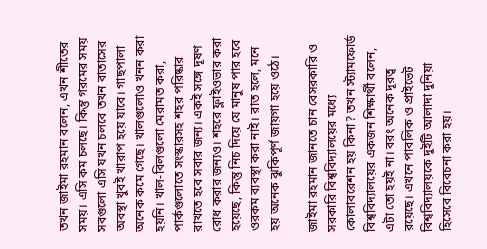তখন জাইমা রহমান বলেন, এখন শীতের সময়। এসি কম চলছে। কিন্তু গরমের সময় সবগুলো এসি যখন চলবে তখন বাতাসের অবস্থা খুবই খারাপ হয়ে যাবে। গাছপালা অনেক কমে গেছে। খালগুলোও খনন করা হয়নি। খাল-বিলগুলো মেরামত করা, পার্কগুলোতে সংস্কারসহ শহর পরিষ্কার রাখতে হবে সবার জন্য। একই সঙ্গে দূষণ রোধ করার জন্যও। শহরে ফ্লাইওভার করা হয়েছে, কিন্তু নিচ দিয়ে যে মানুষ পার হবে ওরকম ব্যবস্থা করা নাই। রাত হলে, মনে হয় অনেক ঝুকিপূর্ণ জায়গা হয়ে ওঠে।

জাইমা রহমান জানতে চান বেসরকারি ও সরকারি বিশ্ববিদ্যালয়ের মধ্যে কোলাবরেশন হয় কিনা? তখন স্ট্যামফোর্ড বিশ্ববিদ্যালয়ের একজন শিক্ষার্থী বলেন, এটা তো হয়ই না। বরং অনেক দূরত্ব রয়েছে। এখনে পাবলিক ও প্রাইভেট বিশ্ববিদ্যালয়কে দুইটি আলাদা দুনিয়া হিসেবে বিবেচনা করা হয়।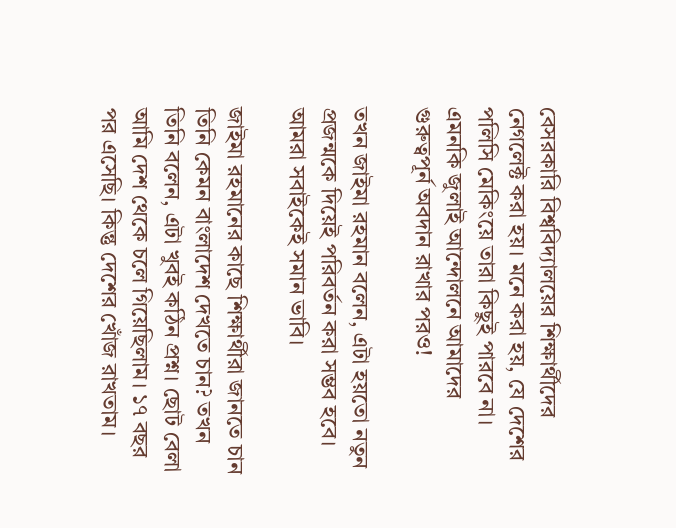বেসরকারি বিশ্ববিদ্যালয়ের শিক্ষার্থীদের নেগলেক্ট করা হয়। মনে করা হয়, যে দেশের পলিসি মেকিংয়ে তারা কিছুই পারবে না। এমনকি জুলাই আন্দোলনে আমাদের গুরুত্বপূর্ন অবদান রাখার পরও!

তখন জাইমা রহমান বলেন, এটা হয়তো নতুন প্রজন্মকে দিয়েই পরিবর্তন করা সম্ভব হবে। আমরা সবাইকেই সমান ভাবি।

জাইমা রহমানের কাছে শিক্ষার্থীরা জানতে চান তিনি কেমন বাংলাদেশ দেখতে চান? তখন তিনি বলেন, এটা খুবই কঠিন প্রশ্ন। ছোট বেলা আমি দেশ থেকে চলে গিয়েছিলাম। ১৭ বছর পর এসেছি। কিন্তু দেশের খোঁজ রাখতাম।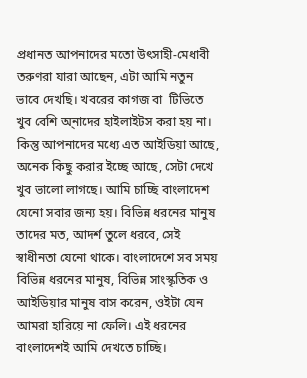প্রধানত আপনাদের মতো উৎসাহী-মেধাবী তরুণরা যারা আছেন, এটা আমি নতুন ভাবে দেখছি। খবরের কাগজ বা  টিভিতে খুব বেশি অ্নাদের হাইলাইটস করা হয় না। কিন্তু আপনাদের মধ্যে এত আইডিয়া আছে, অনেক কিছু করার ইচ্ছে আছে, সেটা দেখে খুব ভালো লাগছে। আমি চাচ্ছি বাংলাদেশ যেনো সবার জন্য হয়। বিভিন্ন ধরনের মানুষ তাদের মত, আদর্শ তুলে ধরবে, সেই স্বাধীনতা যেনো থাকে। বাংলাদেশে সব সময় বিভিন্ন ধরনের মানুষ, বিভিন্ন সাংস্কৃতিক ও আইডিয়ার মানুষ বাস করেন, ওইটা যেন আমরা হারিয়ে না ফেলি। এই ধরনের বাংলাদেশই আমি দেখতে চাচ্ছি।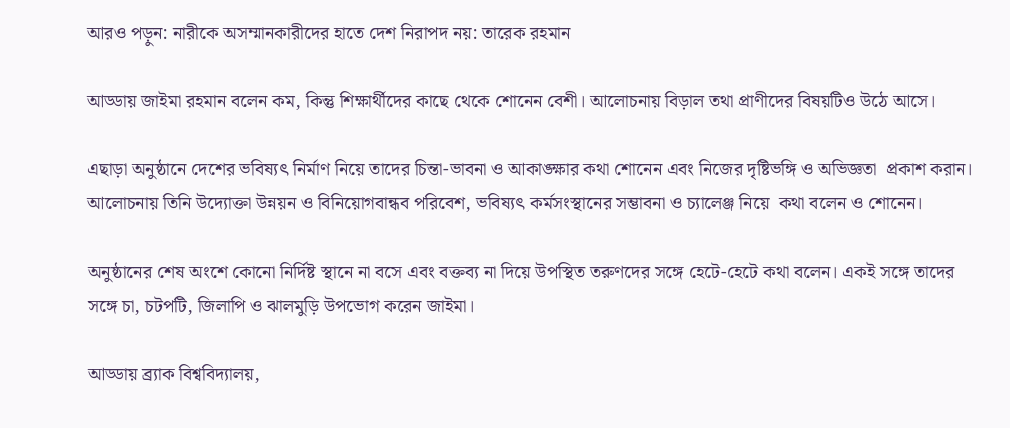আরও পড়ুন: নারীকে অসম্মানকারীদের হাতে দেশ নিরাপদ নয়: তারেক রহমান

আড্ডায় জাইমা রহমান বলেন কম, কিন্তু শিক্ষার্থীদের কাছে থেকে শোনেন বেশী। আলোচনায় বিড়াল তথা প্রাণীদের বিষয়টিও উঠে আসে।

এছাড়া অনুষ্ঠানে দেশের ভবিষ্যৎ নির্মাণ নিয়ে তাদের চিন্তা-ভাবনা ও আকাঙ্ক্ষার কথা শোনেন এবং নিজের দৃষ্টিভঙ্গি ও অভিজ্ঞতা  প্রকাশ করান। আলোচনায় তিনি উদ্যোক্তা উন্নয়ন ও বিনিয়োগবান্ধব পরিবেশ, ভবিষ্যৎ কর্মসংস্থানের সম্ভাবনা ও চ্যালেঞ্জ নিয়ে  কথা বলেন ও শোনেন।

অনুষ্ঠানের শেষ অংশে কোনো নির্দিষ্ট স্থানে না বসে এবং বক্তব্য না দিয়ে উপস্থিত তরুণদের সঙ্গে হেটে-হেটে কথা বলেন। একই সঙ্গে তাদের সঙ্গে চা, চটপটি, জিলাপি ও ঝালমুড়ি উপভোগ করেন জাইমা।

আড্ডায় ব্র্যাক বিশ্ববিদ্যালয়,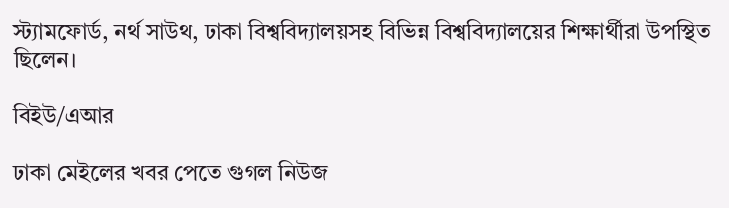স্ট্যামফোর্ড, নর্থ সাউথ, ঢাকা বিশ্ববিদ্যালয়সহ বিভিন্ন বিশ্ববিদ্যালয়ের শিক্ষার্থীরা উপস্থিত ছিলেন।

বিইউ/এআর

ঢাকা মেইলের খবর পেতে গুগল নিউজ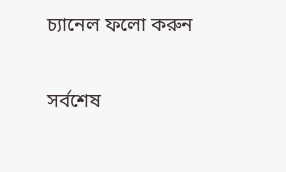চ্যানেল ফলো করুন

সর্বশেষ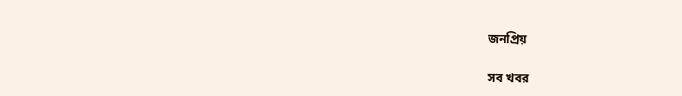জনপ্রিয়

সব খবর